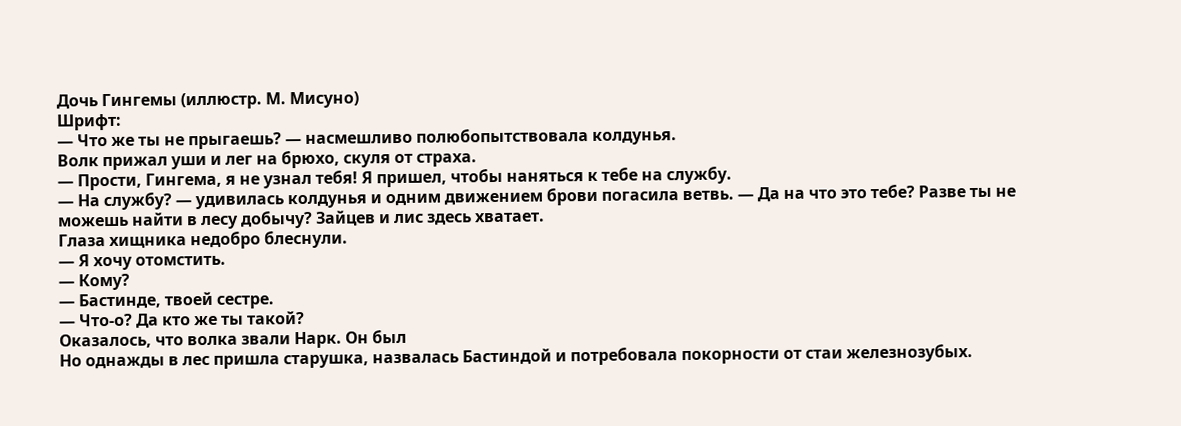Дочь Гингемы (иллюстр. М. Мисуно)
Шрифт:
— Что же ты не прыгаешь? — насмешливо полюбопытствовала колдунья.
Волк прижал уши и лег на брюхо, скуля от страха.
— Прости, Гингема, я не узнал тебя! Я пришел, чтобы наняться к тебе на службу.
— На службу? — удивилась колдунья и одним движением брови погасила ветвь. — Да на что это тебе? Разве ты не можешь найти в лесу добычу? Зайцев и лис здесь хватает.
Глаза хищника недобро блеснули.
— Я хочу отомстить.
— Кому?
— Бастинде, твоей сестре.
— Что-о? Да кто же ты такой?
Оказалось, что волка звали Нарк. Он был
Но однажды в лес пришла старушка, назвалась Бастиндой и потребовала покорности от стаи железнозубых.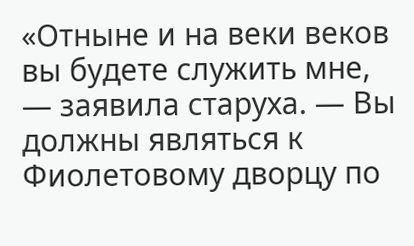«Отныне и на веки веков вы будете служить мне, — заявила старуха. — Вы должны являться к Фиолетовому дворцу по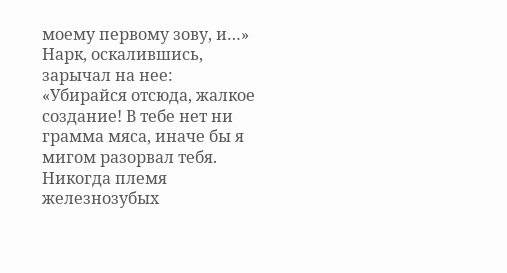моему первому зову, и…»
Нарк, оскалившись, зарычал на нее:
«Убирайся отсюда, жалкое создание! В тебе нет ни грамма мяса, иначе бы я мигом разорвал тебя. Никогда племя железнозубых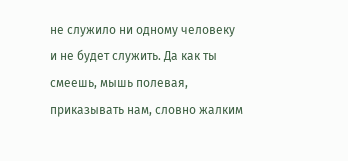не служило ни одному человеку и не будет служить. Да как ты смеешь, мышь полевая, приказывать нам, словно жалким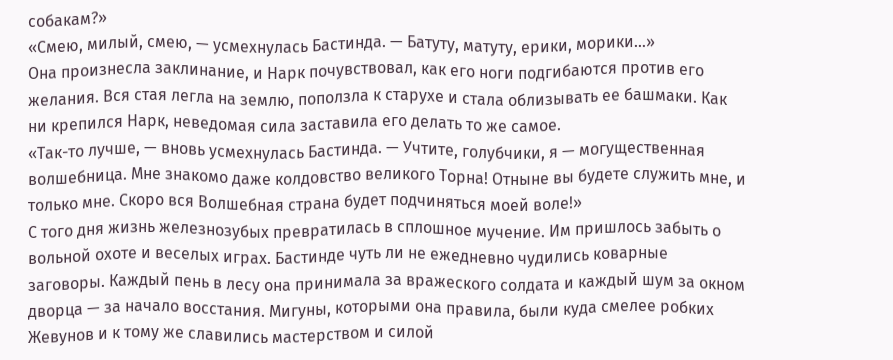собакам?»
«Смею, милый, смею, — усмехнулась Бастинда. — Батуту, матуту, ерики, морики…»
Она произнесла заклинание, и Нарк почувствовал, как его ноги подгибаются против его желания. Вся стая легла на землю, поползла к старухе и стала облизывать ее башмаки. Как ни крепился Нарк, неведомая сила заставила его делать то же самое.
«Так-то лучше, — вновь усмехнулась Бастинда. — Учтите, голубчики, я — могущественная волшебница. Мне знакомо даже колдовство великого Торна! Отныне вы будете служить мне, и только мне. Скоро вся Волшебная страна будет подчиняться моей воле!»
С того дня жизнь железнозубых превратилась в сплошное мучение. Им пришлось забыть о вольной охоте и веселых играх. Бастинде чуть ли не ежедневно чудились коварные заговоры. Каждый пень в лесу она принимала за вражеского солдата и каждый шум за окном дворца — за начало восстания. Мигуны, которыми она правила, были куда смелее робких Жевунов и к тому же славились мастерством и силой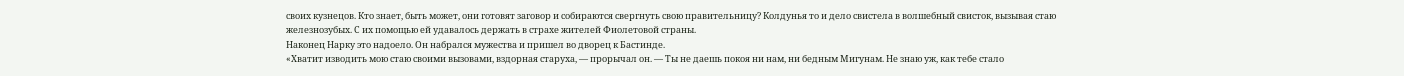своих кузнецов. Кто знает, быть может, они готовят заговор и собираются свергнуть свою правительницу? Колдунья то и дело свистела в волшебный свисток, вызывая стаю железнозубых. С их помощью ей удавалось держать в страхе жителей Фиолетовой страны.
Наконец Нарку это надоело. Он набрался мужества и пришел во дворец к Бастинде.
«Хватит изводить мою стаю своими вызовами, вздорная старуха, — прорычал он. — Ты не даешь покоя ни нам, ни бедным Мигунам. Не знаю уж, как тебе стало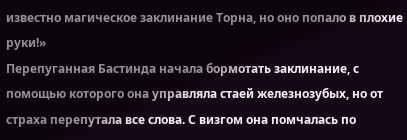известно магическое заклинание Торна, но оно попало в плохие руки!»
Перепуганная Бастинда начала бормотать заклинание, с помощью которого она управляла стаей железнозубых, но от страха перепутала все слова. С визгом она помчалась по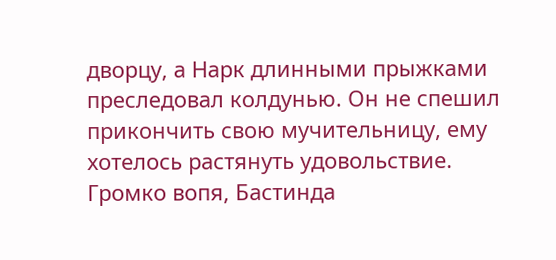дворцу, а Нарк длинными прыжками преследовал колдунью. Он не спешил прикончить свою мучительницу, ему хотелось растянуть удовольствие.
Громко вопя, Бастинда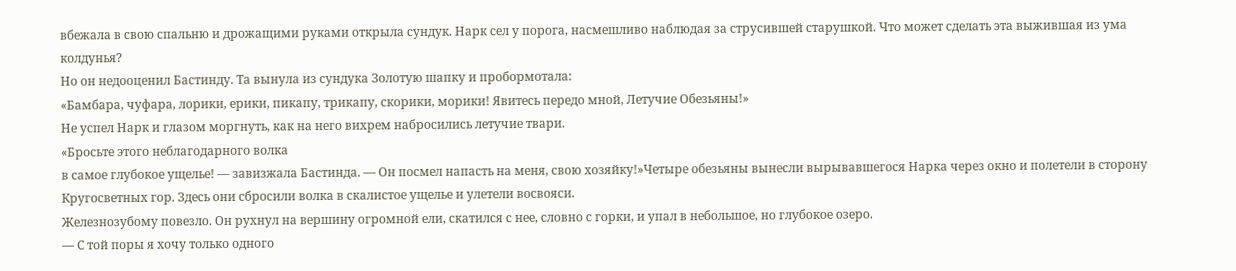вбежала в свою спальню и дрожащими руками открыла сундук. Нарк сел у порога, насмешливо наблюдая за струсившей старушкой. Что может сделать эта выжившая из ума колдунья?
Но он недооценил Бастинду. Та вынула из сундука Золотую шапку и пробормотала:
«Бамбара, чуфара, лорики, ерики, пикапу, трикапу, скорики, морики! Явитесь передо мной, Летучие Обезьяны!»
Не успел Нарк и глазом моргнуть, как на него вихрем набросились летучие твари.
«Бросьте этого неблагодарного волка
в самое глубокое ущелье! — завизжала Бастинда. — Он посмел напасть на меня, свою хозяйку!»Четыре обезьяны вынесли вырывавшегося Нарка через окно и полетели в сторону Кругосветных гор. Здесь они сбросили волка в скалистое ущелье и улетели восвояси.
Железнозубому повезло. Он рухнул на вершину огромной ели, скатился с нее, словно с горки, и упал в небольшое, но глубокое озеро.
— С той поры я хочу только одного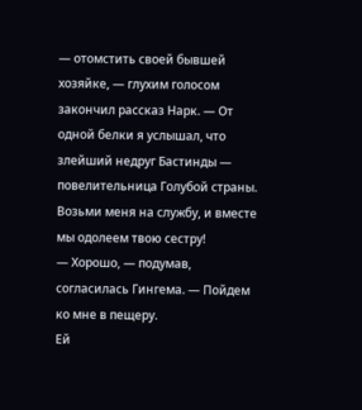— отомстить своей бывшей хозяйке, — глухим голосом закончил рассказ Нарк. — От одной белки я услышал, что злейший недруг Бастинды — повелительница Голубой страны. Возьми меня на службу, и вместе мы одолеем твою сестру!
— Хорошо, — подумав, согласилась Гингема. — Пойдем ко мне в пещеру.
Ей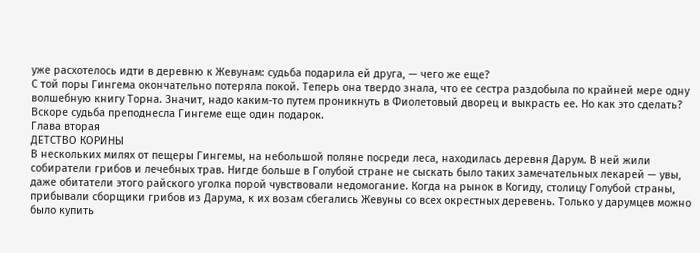уже расхотелось идти в деревню к Жевунам: судьба подарила ей друга, — чего же еще?
С той поры Гингема окончательно потеряла покой. Теперь она твердо знала, что ее сестра раздобыла по крайней мере одну волшебную книгу Торна. Значит, надо каким-то путем проникнуть в Фиолетовый дворец и выкрасть ее. Но как это сделать?
Вскоре судьба преподнесла Гингеме еще один подарок.
Глава вторая
ДЕТСТВО КОРИНЫ
В нескольких милях от пещеры Гингемы, на небольшой поляне посреди леса, находилась деревня Дарум. В ней жили собиратели грибов и лечебных трав. Нигде больше в Голубой стране не сыскать было таких замечательных лекарей — увы, даже обитатели этого райского уголка порой чувствовали недомогание. Когда на рынок в Когиду, столицу Голубой страны, прибывали сборщики грибов из Дарума, к их возам сбегались Жевуны со всех окрестных деревень. Только у дарумцев можно было купить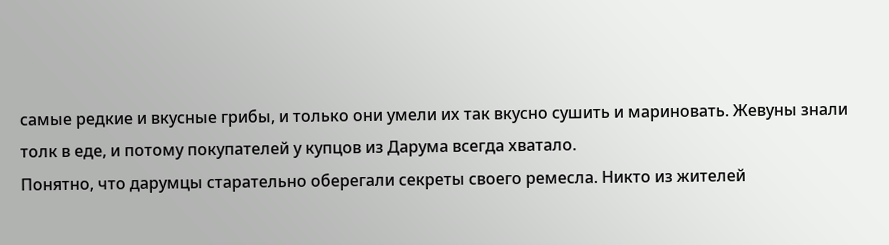самые редкие и вкусные грибы, и только они умели их так вкусно сушить и мариновать. Жевуны знали толк в еде, и потому покупателей у купцов из Дарума всегда хватало.
Понятно, что дарумцы старательно оберегали секреты своего ремесла. Никто из жителей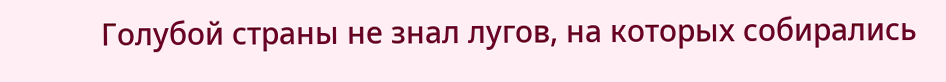Голубой страны не знал лугов, на которых собирались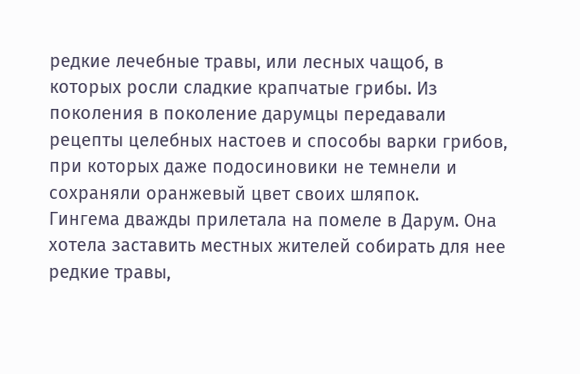редкие лечебные травы, или лесных чащоб, в которых росли сладкие крапчатые грибы. Из поколения в поколение дарумцы передавали рецепты целебных настоев и способы варки грибов, при которых даже подосиновики не темнели и сохраняли оранжевый цвет своих шляпок.
Гингема дважды прилетала на помеле в Дарум. Она хотела заставить местных жителей собирать для нее редкие травы,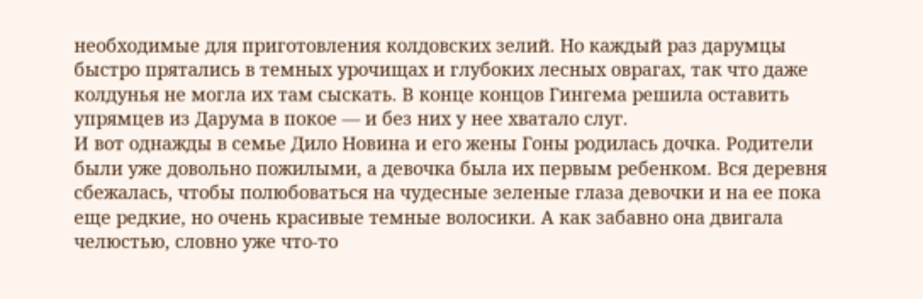необходимые для приготовления колдовских зелий. Но каждый раз дарумцы быстро прятались в темных урочищах и глубоких лесных оврагах, так что даже колдунья не могла их там сыскать. В конце концов Гингема решила оставить упрямцев из Дарума в покое — и без них у нее хватало слуг.
И вот однажды в семье Дило Новина и его жены Гоны родилась дочка. Родители были уже довольно пожилыми, а девочка была их первым ребенком. Вся деревня сбежалась, чтобы полюбоваться на чудесные зеленые глаза девочки и на ее пока еще редкие, но очень красивые темные волосики. А как забавно она двигала челюстью, словно уже что-то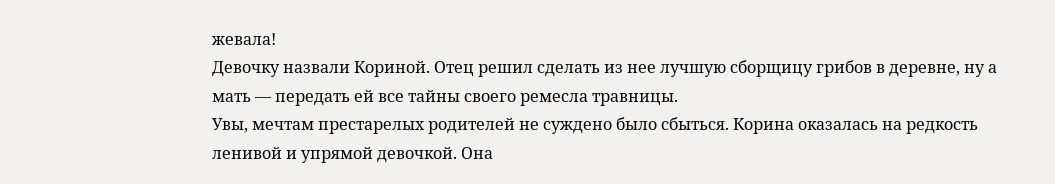жевала!
Девочку назвали Кориной. Отец решил сделать из нее лучшую сборщицу грибов в деревне, ну а мать — передать ей все тайны своего ремесла травницы.
Увы, мечтам престарелых родителей не суждено было сбыться. Корина оказалась на редкость ленивой и упрямой девочкой. Она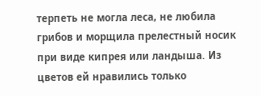терпеть не могла леса, не любила грибов и морщила прелестный носик при виде кипрея или ландыша. Из цветов ей нравились только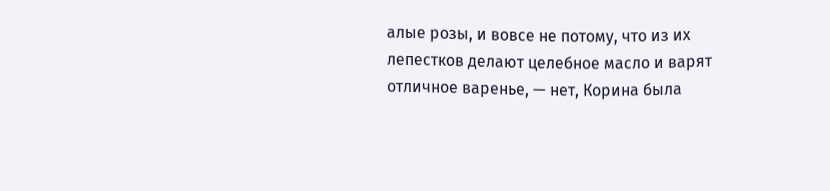алые розы, и вовсе не потому, что из их лепестков делают целебное масло и варят отличное варенье, — нет, Корина была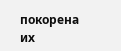покорена их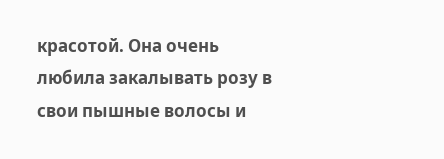красотой. Она очень любила закалывать розу в свои пышные волосы и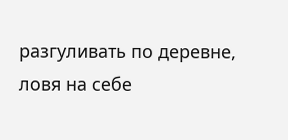разгуливать по деревне, ловя на себе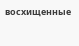восхищенные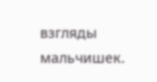взгляды мальчишек.